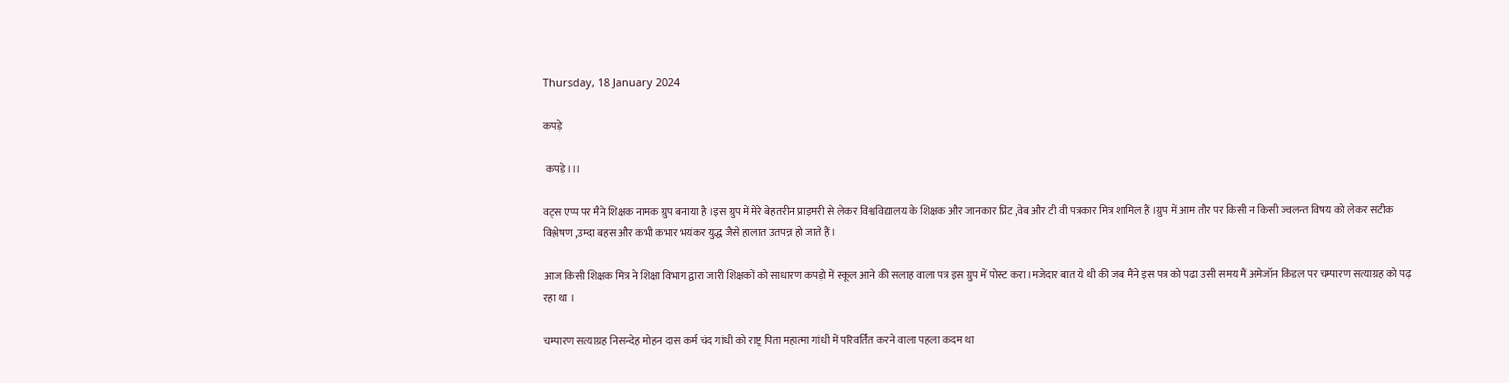Thursday, 18 January 2024

कपड़े

 कपड़े।।।

वट्स एप्प पर मैने शिक्षक नामक ग्रुप बनाया है ।इस ग्रुप में मेरे बेहतरीन प्राइमरी से लेकर विश्वविद्यालय के शिक्षक और जानकार प्रिंट ,वेब और टी वी पत्रकार मित्र शामिल हैं ।ग्रुप में आम तौर पर किसी न किसी ज्वलन्त विषय को लेकर सटीक विश्लेषण ,उम्दा बहस और कभी कभार भयंकर युद्ध जैसे हालात उतपन्न हो जाते हैं।

आज किसी शिक्षक मित्र ने शिक्षा विभाग द्वारा जारी शिक्षकों को साधारण कपड़ो में स्कूल आने की सलाह वाला पत्र इस ग्रुप में पोस्ट करा।मजेदार बात ये थी की जब मैंने इस पत्र को पढा उसी समय मैं अमेजॉन किंडल पर चम्पारण सत्याग्रह को पढ़ रहा था ।

चम्पारण सत्याग्रह निसन्देह मोहन दास कर्म चंद गांधी को राष्ट्र पिता महात्मा गांधी में परिवर्तित करने वाला पहला कदम था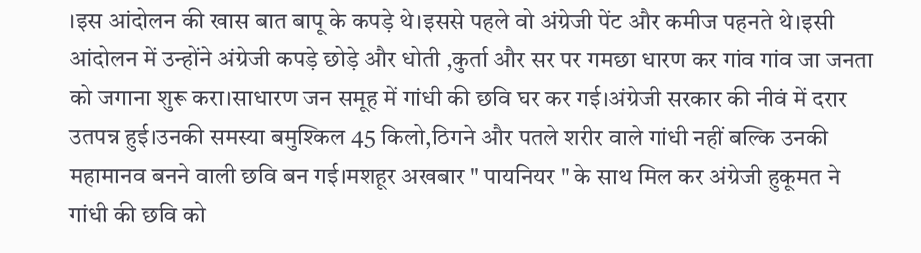।इस आंदोलन की खास बात बापू के कपड़े थे।इससे पहले वो अंग्रेजी पेंट और कमीज पहनते थे।इसी आंदोलन में उन्होंने अंग्रेजी कपड़े छोड़े और धोती ,कुर्ता और सर पर गमछा धारण कर गांव गांव जा जनता को जगाना शुरू करा।साधारण जन समूह में गांधी की छवि घर कर गई।अंग्रेजी सरकार की नीवं में दरार उतपन्न हुई।उनकी समस्या बमुश्किल 45 किलो,ठिगने और पतले शरीर वाले गांधी नहीं बल्कि उनकी महामानव बनने वाली छवि बन गई।मशहूर अखबार " पायनियर " के साथ मिल कर अंग्रेजी हुकूमत ने गांधी की छवि को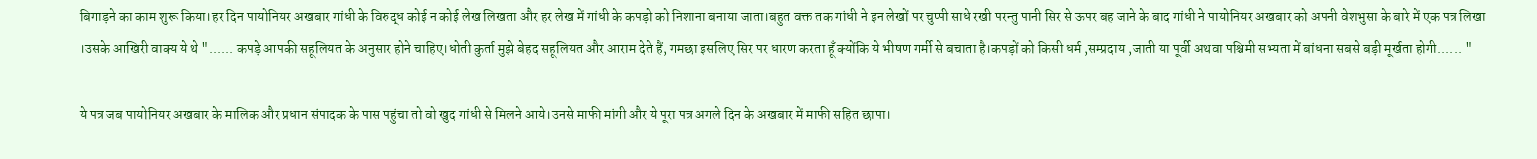बिगाड़ने का काम शुरू किया।हर दिन पायोनियर अखबार गांधी के विरुद्ध कोई न कोई लेख लिखता और हर लेख में गांधी के कपड़ो को निशाना बनाया जाता।बहुत वक्त तक गांधी ने इन लेखों पर चुप्पी साधे रखी परन्तु पानी सिर से ऊपर बह जाने के बाद गांधी ने पायोनियर अखबार को अपनी वेशभुसा के बारे में एक पत्र लिखा ।उसके आखिरी वाक्य ये थे "...... कपड़े आपकी सहूलियत के अनुसार होने चाहिए।धोती कुर्ता मुझे बेहद सहूलियत और आराम देते हैं, गमछा इसलिए सिर पर धारण करता हूँ क्योंकि ये भीषण गर्मी से बचाता है।कपड़ों को किसी धर्म ,सम्प्रदाय ,जाती या पूर्वी अथवा पश्चिमी सभ्यता में बांधना सबसे बड़ी मूर्खता होगी...... "

ये पत्र जब पायोनियर अखबार के मालिक और प्रधान संपादक के पास पहुंचा तो वो खुद गांधी से मिलने आये।उनसे माफी मांगी और ये पूरा पत्र अगले दिन के अखबार में माफी सहित छापा।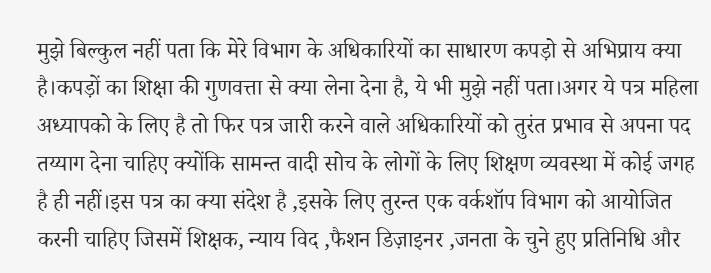मुझे बिल्कुल नहीं पता कि मेरे विभाग के अधिकारियों का साधारण कपड़ो से अभिप्राय क्या है।कपड़ों का शिक्षा की गुणवत्ता से क्या लेना देना है, ये भी मुझे नहीं पता।अगर ये पत्र महिला अध्यापको के लिए है तो फिर पत्र जारी करने वाले अधिकारियों को तुरंत प्रभाव से अपना पद तय्याग देना चाहिए क्योंकि सामन्त वादी सोच के लोगों के लिए शिक्षण व्यवस्था में कोई जगह है ही नहीं।इस पत्र का क्या संदेश है ,इसके लिए तुरन्त एक वर्कशॉप विभाग को आयोजित करनी चाहिए जिसमें शिक्षक, न्याय विद ,फैशन डिज़ाइनर ,जनता के चुने हुए प्रतिनिधि और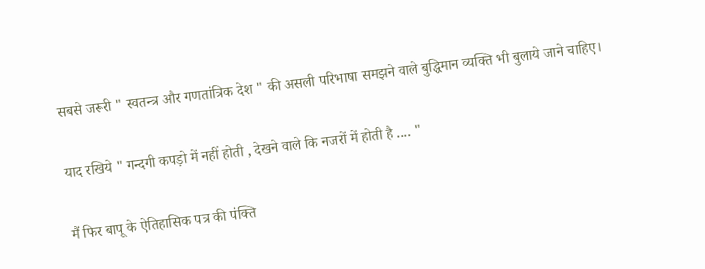सबसे जरूरी " स्वतन्त्र और गणतांत्रिक देश " की असली परिभाषा समझने वाले बुद्धिमान व्यक्ति भी बुलाये जाने चाहिए।

याद रखिये " गन्दगी कपड़ो में नहीं होती , देखने वाले कि नजरों में होती है .... "

मैं फिर बापू के ऐतिहासिक पत्र की पंक्ति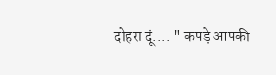दोहरा दूं.... " कपड़े आपकी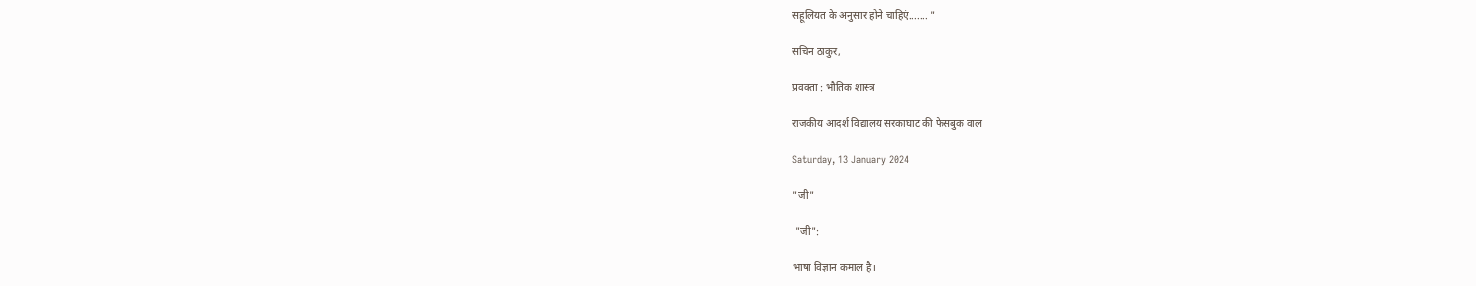सहूलियत के अनुसार होने चाहिएं....... "

सचिन ठाकुर,

प्रवक्ता : भौतिक शास्त्र

राजकीय आदर्श विद्यालय सरकाघाट की फेसबुक वाल

Saturday, 13 January 2024

"जी"

 "जी":

भाषा विज्ञान कमाल है।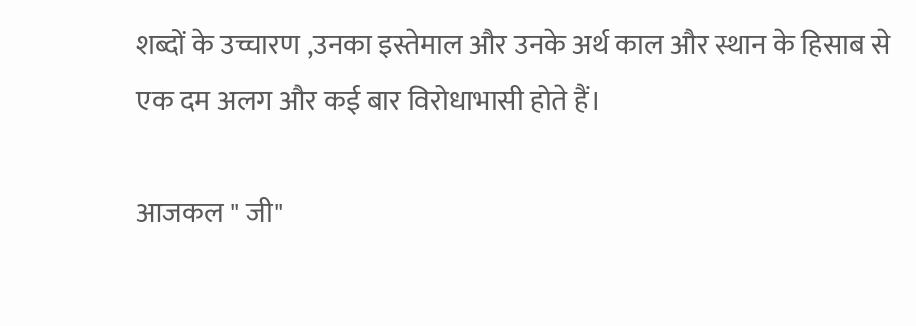शब्दों के उच्चारण ,उनका इस्तेमाल और उनके अर्थ काल और स्थान के हिसाब से एक दम अलग और कई बार विरोधाभासी होते हैं।

आजकल " जी"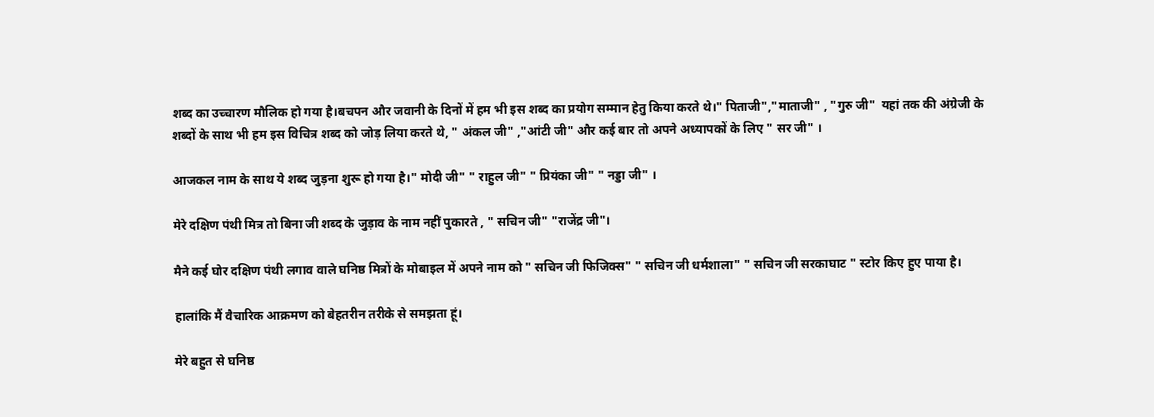शब्द का उच्चारण मौलिक हो गया है।बचपन और जवानी के दिनों में हम भी इस शब्द का प्रयोग सम्मान हेतु किया करते थे।" पिताजी","माताजी" , "गुरु जी"  यहां तक की अंग्रेजी के शब्दों के साथ भी हम इस विचित्र शब्द को जोड़ लिया करते थे, " अंकल जी" ,"आंटी जी" और कई बार तो अपने अध्यापकों के लिए " सर जी" ।

आजकल नाम के साथ ये शब्द जुड़ना शुरू हो गया है।" मोदी जी" " राहुल जी" " प्रियंका जी" " नड्डा जी" ।

मेरे दक्षिण पंथी मित्र तो बिना जी शब्द के जुड़ाव के नाम नहीं पुकारते , " सचिन जी" "राजेंद्र जी"।

मैने कई घोर दक्षिण पंथी लगाव वाले घनिष्ठ मित्रों के मोबाइल में अपने नाम को " सचिन जी फिजिक्स" " सचिन जी धर्मशाला" " सचिन जी सरकाघाट " स्टोर किए हुए पाया है।

हालांकि मैं वैचारिक आक्रमण को बेहतरीन तरीके से समझता हूं।

मेरे बहुत से घनिष्ठ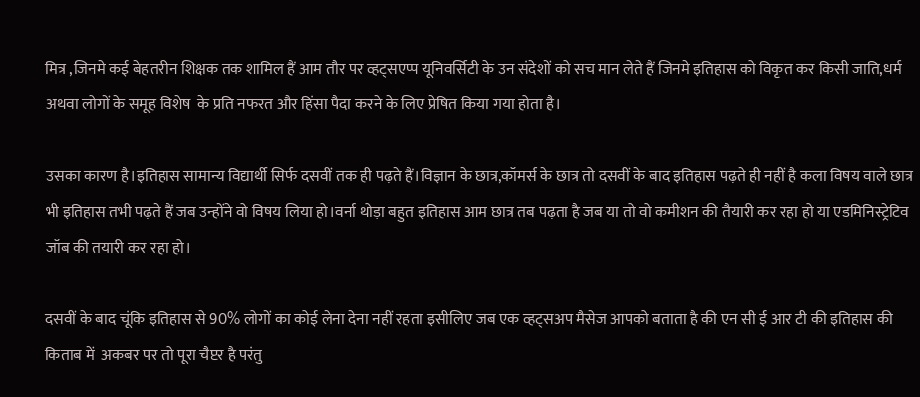मित्र ,जिनमे कई बेहतरीन शिक्षक तक शामिल हैं आम तौर पर व्हट्सएप्प यूनिवर्सिटी के उन संदेशों को सच मान लेते हैं जिनमे इतिहास को विकृत कर किसी जाति,धर्म अथवा लोगों के समूह विशेष  के प्रति नफरत और हिंसा पैदा करने के लिए प्रेषित किया गया होता है।

उसका कारण है।इतिहास सामान्य विद्यार्थी सिर्फ दसवीं तक ही पढ़ते हैं।विज्ञान के छात्र,कॉमर्स के छात्र तो दसवीं के बाद इतिहास पढ़ते ही नहीं है कला विषय वाले छात्र भी इतिहास तभी पढ़ते हैं जब उन्होंने वो विषय लिया हो।वर्ना थोड़ा बहुत इतिहास आम छात्र तब पढ़ता है जब या तो वो कमीशन की तैयारी कर रहा हो या एडमिनिस्ट्रेटिव जॉब की तयारी कर रहा हो।

दसवीं के बाद चूंकि इतिहास से 90% लोगों का कोई लेना देना नहीं रहता इसीलिए जब एक व्हट्सअप मैसेज आपको बताता है की एन सी ई आर टी की इतिहास की किताब में  अकबर पर तो पूरा चैप्टर है परंतु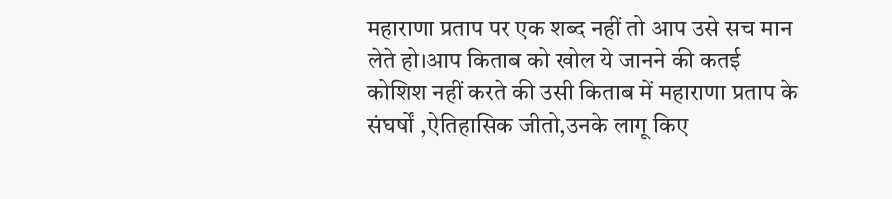महाराणा प्रताप पर एक शब्द नहीं तो आप उसे सच मान लेते हो।आप किताब को खोल ये जानने की कतई कोशिश नहीं करते की उसी किताब में महाराणा प्रताप के संघर्षों ,ऐतिहासिक जीतो,उनके लागू किए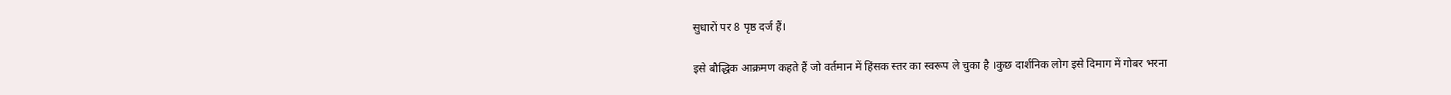सुधारों पर 8 पृष्ठ दर्ज हैं।

इसे बौद्धिक आक्रमण कहते हैं जो वर्तमान में हिंसक स्तर का स्वरूप ले चुका है ।कुछ दार्शनिक लोग इसे दिमाग में गोबर भरना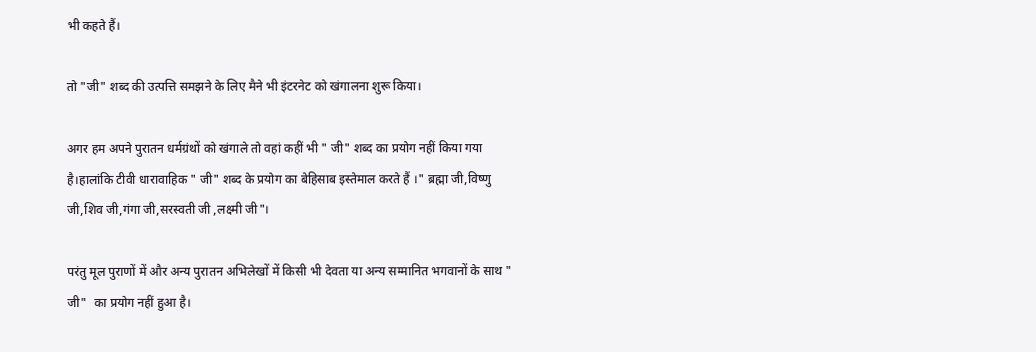भी कहते हैं।

तो "जी" शब्द की उत्पत्ति समझने के लिए मैने भी इंटरनेट को खंगालना शुरू किया।

अगर हम अपने पुरातन धर्मग्रंथों को खंगाले तो वहां कहीं भी " जी" शब्द का प्रयोग नहीं किया गया है।हालांकि टीवी धारावाहिक " जी" शब्द के प्रयोग का बेहिसाब इस्तेमाल करते हैं ।" ब्रह्मा जी,विष्णु जी,शिव जी,गंगा जी,सरस्वती जी ,लक्ष्मी जी"।

परंतु मूल पुराणों में और अन्य पुरातन अभिलेखों में किसी भी देवता या अन्य सम्मानित भगवानों के साथ " जी"  का प्रयोग नहीं हुआ है।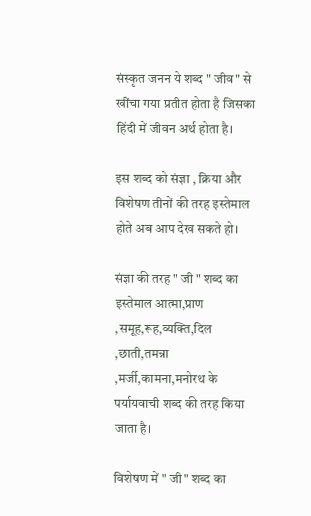संस्कृत जनन ये शब्द " जीव" से खींचा गया प्रतीत होता है जिसका हिंदी में जीवन अर्थ होता है।

इस शब्द को संज्ञा , क्रिया और विशेषण तीनों की तरह इस्तेमाल होते अब आप देख सकते हो।

संज्ञा की तरह " जी " शब्द का इस्तेमाल आत्मा,प्राण ,समूह,रूह,व्यक्ति,दिल ,छाती,तमन्ना ,मर्जी,कामना,मनोरथ के पर्यायवाची शब्द की तरह किया जाता है।

विशेषण में " जी" शब्द का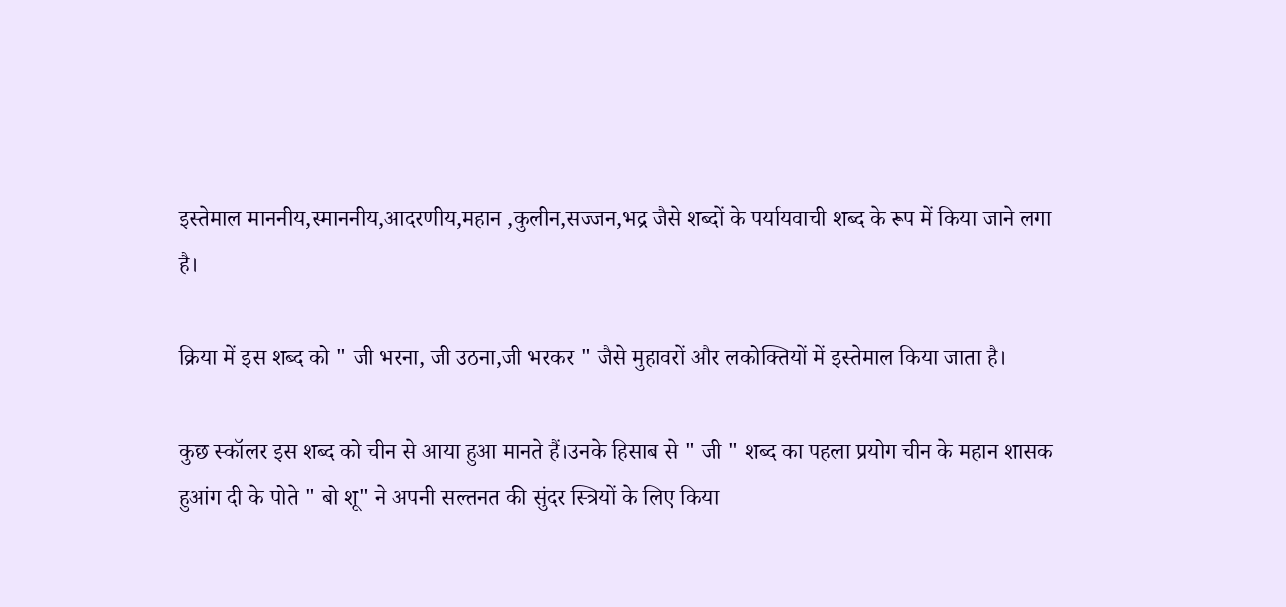इस्तेमाल माननीय,स्माननीय,आदरणीय,महान ,कुलीन,सज्जन,भद्र जैसे शब्दों के पर्यायवाची शब्द के रूप में किया जाने लगा है।

क्रिया में इस शब्द को " जी भरना, जी उठना,जी भरकर " जैसे मुहावरों और लकोक्तियों में इस्तेमाल किया जाता है।

कुछ स्कॉलर इस शब्द को चीन से आया हुआ मानते हैं।उनके हिसाब से " जी " शब्द का पहला प्रयोग चीन के महान शासक हुआंग दी के पोते " बो शू" ने अपनी सल्तनत की सुंदर स्त्रियों के लिए किया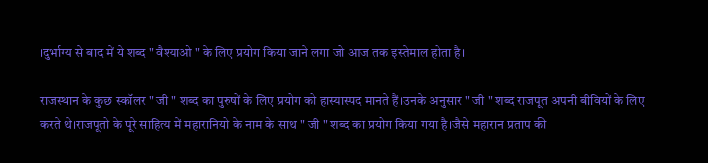।दुर्भाग्य से बाद में ये शब्द " वैश्याओ " के लिए प्रयोग किया जाने लगा जो आज तक इस्तेमाल होता है।

राजस्थान के कुछ स्कॉलर " जी " शब्द का पुरुषों के लिए प्रयोग को हास्यास्पद मानते हैं।उनके अनुसार " जी " शब्द राजपूत अपनी बीवियों के लिए करते थे।राजपूतो के पूरे साहित्य में महारानियो के नाम के साथ " जी " शब्द का प्रयोग किया गया है।जैसे महारान प्रताप की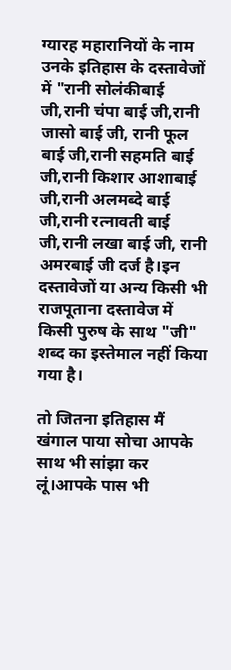ग्यारह महारानियों के नाम उनके इतिहास के दस्तावेजों में "रानी सोलंकीबाई जी,रानी चंपा बाई जी,रानी जासो बाई जी, रानी फूल बाई जी,रानी सहमति बाई जी,रानी किशार आशाबाई जी,रानी अलमब्दे बाई जी,रानी रत्नावती बाई जी,रानी लखा बाई जी, रानी अमरबाई जी दर्ज है।इन दस्तावेजों या अन्य किसी भी राजपूताना दस्तावेज में किसी पुरुष के साथ "जी" शब्द का इस्तेमाल नहीं किया गया है।

तो जितना इतिहास मैं खंगाल पाया सोचा आपके साथ भी सांझा कर लूं।आपके पास भी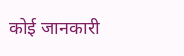कोई जानकारी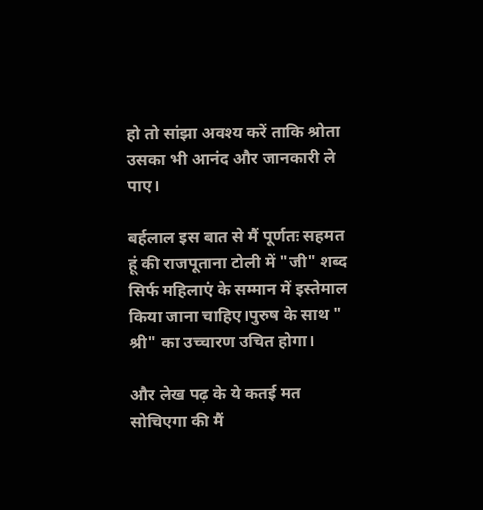हो तो सांझा अवश्य करें ताकि श्रोता उसका भी आनंद और जानकारी ले पाए।

बर्हलाल इस बात से मैं पूर्णतः सहमत हूं की राजपूताना टोली में "जी" शब्द सिर्फ महिलाएं के सम्मान में इस्तेमाल किया जाना चाहिए।पुरुष के साथ " श्री" का उच्चारण उचित होगा।

और लेख पढ़ के ये कतई मत सोचिएगा की मैं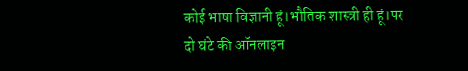कोई भाषा विज्ञानी हूं।भौतिक शास्त्री ही हूं।पर दो घंटे की ऑनलाइन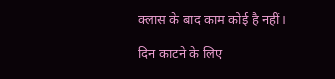क्लास के बाद काम कोई है नहीं।

दिन काटने के लिए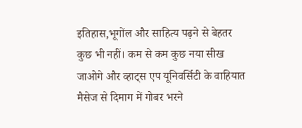इतिहास,भूगोंल और साहित्य पढ़ने से बेहतर कुछ भी नहीं। कम से कम कुछ नया सीख जाओगे और व्हाट्स एप यूनिवर्सिटी के वाहियात मैसेज से दिमाग में गोबर भरने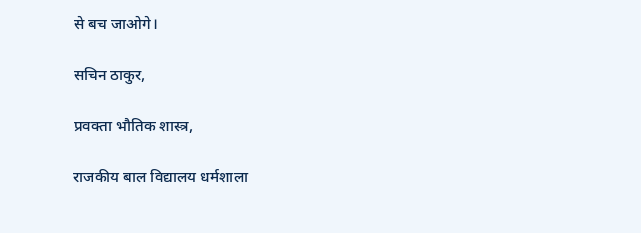से बच जाओगे।

सचिन ठाकुर,

प्रवक्ता भौतिक शास्त्र,

राजकीय बाल विद्यालय धर्मशाला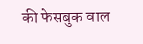की फेसबुक वाल